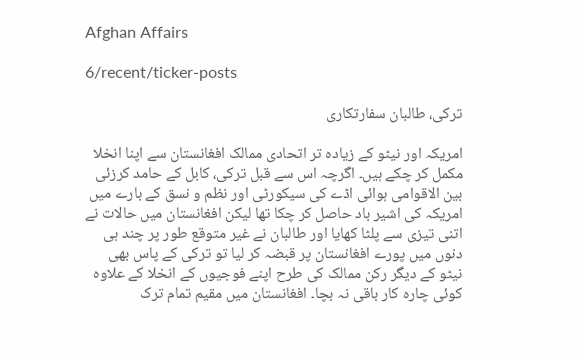Afghan Affairs

6/recent/ticker-posts

ترکی، طالبان سفارتکاری

امریکہ اور نیٹو کے زیادہ تر اتحادی ممالک افغانستان سے اپنا انخلا مکمل کر چکے ہیں۔ اگرچہ اس سے قبل ترکی، کابل کے حامد کرزئی بین الاقوامی ہوائی اڈے کی سیکورٹی اور نظم و نسق کے بارے میں امریکہ کی اشیر باد حاصل کر چکا تھا لیکن افغانستان میں حالات نے اتنی تیزی سے پلٹا کھایا اور طالبان نے غیر متوقع طور پر چند ہی دنوں میں پورے افغانستان پر قبضہ کر لیا تو ترکی کے پاس بھی نیٹو کے دیگر رکن ممالک کی طرح اپنے فوجیوں کے انخلا کے علاوہ کوئی چارہ کار باقی نہ بچا۔ افغانستان میں مقیم تمام ترک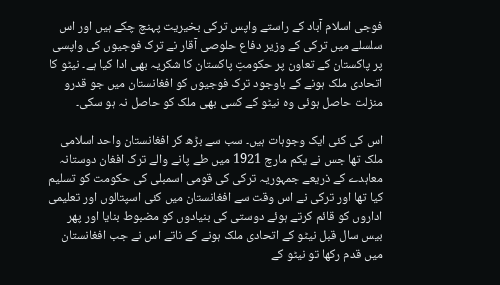فوجی اسلام آباد کے راستے واپس ترکی بخیریت پہنچ چکے ہیں اور اس سلسلے میں ترکی کے وزیر دفاع حلوصی آقار نے ترک فوجیوں کی واپسی پر پاکستان کے تعاون پر حکومتِ پاکستان کا شکریہ بھی ادا کیا ہے۔ نیٹو کا اتحادی ملک ہونے کے باوجود ترک فوجیوں کو افغانستان میں جو قدرو منزلت حاصل ہوئی وہ نیٹو کے کسی بھی ملک کو حاصل نہ ہو سکی۔

اس کی کئی ایک وجوہات ہیں۔ سب سے بڑھ کر افغانستان واحد اسلامی ملک تھا جس نے یکم مارچ 1921 میں طے پانے والے ترک افغان دوستانہ معاہدے کے ذریعے جمہوریہ ترکی کی قومی اسمبلی کی حکومت کو تسلیم کیا تھا اور ترکی نے اس وقت سے افغانستان میں کئی اسپتالوں اور تعلیمی اداروں کو قائم کرتے ہوئے دوستی کی بنیادوں کو مضبوط بنایا اور پھر بیس سال قبل نیٹو کے اتحادی ملک ہونے کے ناتے اس نے جب افغانستان میں قدم رکھا تو نیٹو کے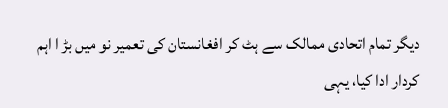دیگر تمام اتحادی ممالک سے ہٹ کر افغانستان کی تعمیر نو میں بڑ ا اہم کردار ادا کیا، یہی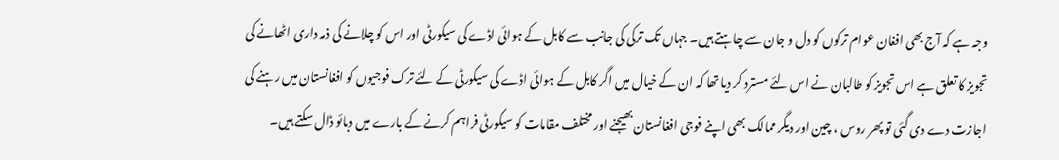وجہ ہے کہ آج بھی افغان عوام ترکوں کو دل و جان سے چاہتے ہیں۔ جہاں تک ترکی کی جانب سے کابل کے ہوائی اڈے کی سیکورٹی اور اس کو چلانے کی ذمہ داری اٹھانے کی تجویز کا تعلق ہے اس تجویز کو طالبان نے اس لئے مسترد کر دیا تھا کہ ان کے خیال میں اگر کابل کے ہوائی اڈے کی سیکورٹی کے لئے ترک فوجیوں کو افغانستان میں رہنے کی اجازت دے دی گئی تو پھر روس ، چین اور دیگر ممالک بھی اپنے فوجی افغانستان بھیجنے اور مختلف مقامات کو سیکورٹی فراہم کرنے کے بارے میں دبائو ڈال سکتے ہیں۔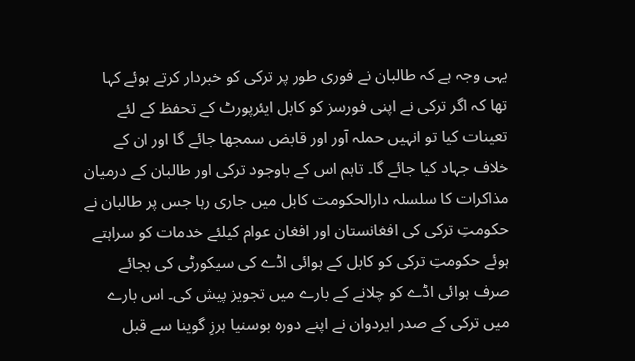یہی وجہ ہے کہ طالبان نے فوری طور پر ترکی کو خبردار کرتے ہوئے کہا تھا کہ اگر ترکی نے اپنی فورسز کو کابل ایئرپورٹ کے تحفظ کے لئے تعینات کیا تو انہیں حملہ آور اور قابض سمجھا جائے گا اور ان کے خلاف جہاد کیا جائے گا۔ تاہم اس کے باوجود ترکی اور طالبان کے درمیان مذاکرات کا سلسلہ دارالحکومت کابل میں جاری رہا جس پر طالبان نے حکومتِ ترکی کی افغانستان اور افغان عوام کیلئے خدمات کو سراہتے ہوئے حکومتِ ترکی کو کابل کے ہوائی اڈے کی سیکورٹی کی بجائے صرف ہوائی اڈے کو چلانے کے بارے میں تجویز پیش کی۔ اس بارے میں ترکی کے صدر ایردوان نے اپنے دورہ بوسنیا ہرزِ گوینا سے قبل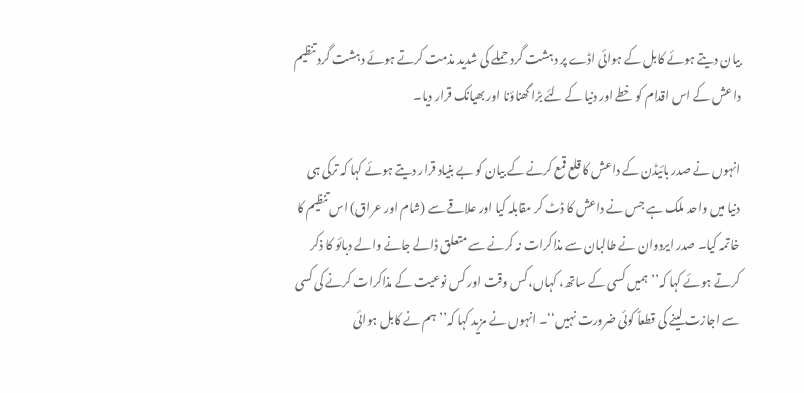بیان دیتے ہوئے کابل کے ہوائی اڈے پر دہشت گرد حملے کی شدید مذمت کرتے ہوئے دہشت گرد تنظیم داعش کے اس اقدام کو خطے اور دنیا کے لئے بڑا گھناؤنا اور بھیانک قرار دیا۔

انہوں نے صدر بائیڈن کے داعش کا قلع قمع کرنے کے بیان کو بے بنیاد قرار دیتے ہوئے کہا کہ ترکی ہی دنیا میں واحد ملک ہے جس نے داعش کا ڈٹ کر مقابلہ کیا اور علاقے سے (شام اور عراق) اس تنظیم کا خاتمہ کیا۔ صدر ایردوان نے طالبان سے مذاکرات نہ کرنے سے متعلق ڈالے جانے والے دبائو کا ذکر کرتے ہوئے کہا کہ’’ ہمیں کسی کے ساتھ، کہاں، کس وقت اور کس نوعیت کے مذاکرات کرنے کی کسی سے اجازت لینے کی قطعاً کوئی ضرورت نہیں‘‘۔ انہوں نے مزید کہا کہ’’ ہم نے کابل ہوائی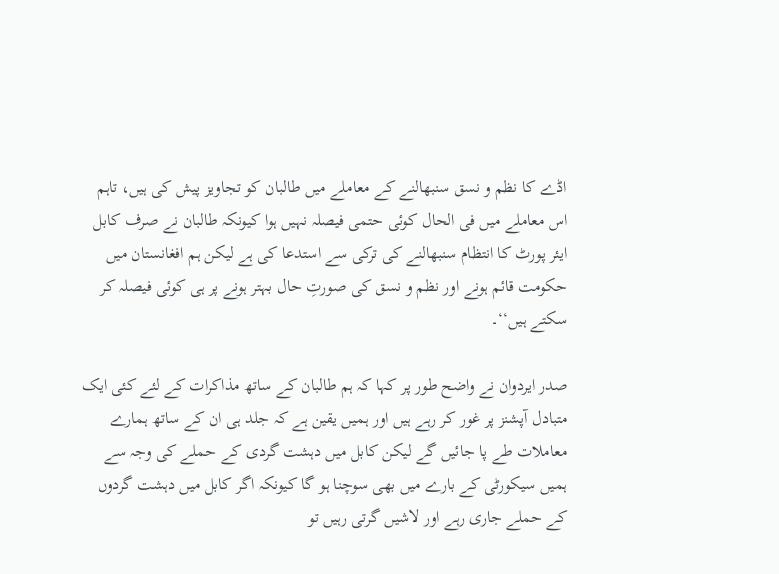اڈے کا نظم و نسق سنبھالنے کے معاملے میں طالبان کو تجاویز پیش کی ہیں، تاہم اس معاملے میں فی الحال کوئی حتمی فیصلہ نہیں ہوا کیونکہ طالبان نے صرف کابل ایئر پورٹ کا انتظام سنبھالنے کی ترکی سے استدعا کی ہے لیکن ہم افغانستان میں حکومت قائم ہونے اور نظم و نسق کی صورتِ حال بہتر ہونے پر ہی کوئی فیصلہ کر سکتے ہیں‘‘۔

صدر ایردوان نے واضح طور پر کہا کہ ہم طالبان کے ساتھ مذاکرات کے لئے کئی ایک متبادل آپشنز پر غور کر رہے ہیں اور ہمیں یقین ہے کہ جلد ہی ان کے ساتھ ہمارے معاملات طے پا جائیں گے لیکن کابل میں دہشت گردی کے حملے کی وجہ سے ہمیں سیکورٹی کے بارے میں بھی سوچنا ہو گا کیونکہ اگر کابل میں دہشت گردوں کے حملے جاری رہے اور لاشیں گرتی رہیں تو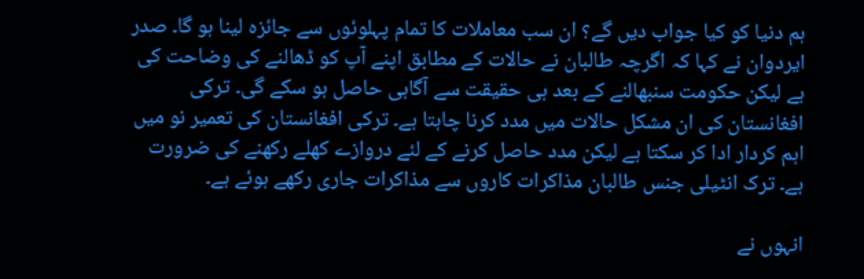ہم دنیا کو کیا جواب دیں گے؟ ان سب معاملات کا تمام پہلوئوں سے جائزہ لینا ہو گا۔ صدر ایردوان نے کہا کہ اگرچہ طالبان نے حالات کے مطابق اپنے آپ کو ڈھالنے کی وضاحت کی ہے لیکن حکومت سنبھالنے کے بعد ہی حقیقت سے آگاہی حاصل ہو سکے گی۔ ترکی افغانستان کی ان مشکل حالات میں مدد کرنا چاہتا ہے۔ ترکی افغانستان کی تعمیر نو میں اہم کردار ادا کر سکتا ہے لیکن مدد حاصل کرنے کے لئے دروازے کھلے رکھنے کی ضرورت ہے۔ ترک انٹیلی جنس طالبان مذاکرات کاروں سے مذاکرات جاری رکھے ہوئے ہے۔

انہوں نے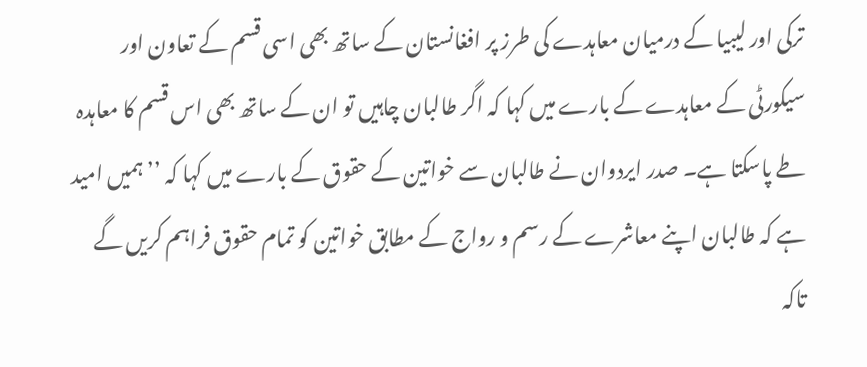ترکی اور لیبیا کے درمیان معاہدے کی طرز پر افغانستان کے ساتھ بھی اسی قسم کے تعاون اور سیکورٹی کے معاہدے کے بارے میں کہا کہ اگر طالبان چاہیں تو ان کے ساتھ بھی اس قسم کا معاہدہ طے پاسکتا ہے۔ صدر ایردوان نے طالبان سے خواتین کے حقوق کے بارے میں کہا کہ ’’ہمیں امید ہے کہ طالبان اپنے معاشرے کے رسم و رواج کے مطابق خواتین کو تمام حقوق فراہم کریں گے تاکہ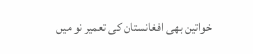خواتین بھی افغانستان کی تعمیر نو میں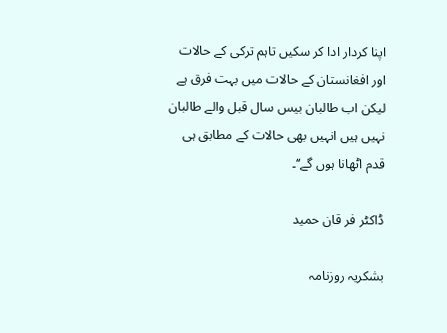اپنا کردار ادا کر سکیں تاہم ترکی کے حالات اور افغانستان کے حالات میں بہت فرق ہے لیکن اب طالبان بیس سال قبل والے طالبان نہیں ہیں انہیں بھی حالات کے مطابق ہی قدم اٹھانا ہوں گے‘‘۔

ڈاکٹر فر قان حمید

بشکریہ روزنامہ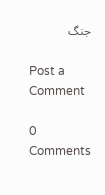جنگ

Post a Comment

0 Comments